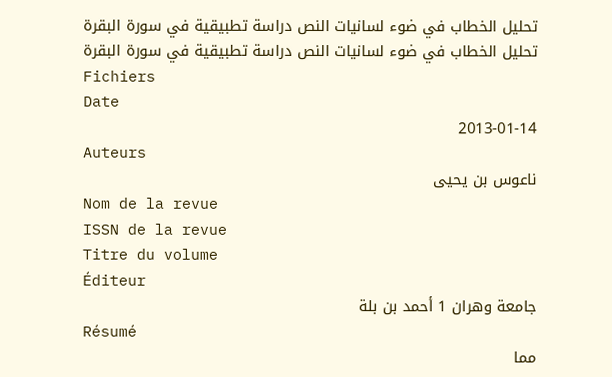تحليل الخطاب في ضوء لسانيات النص دراسة تطبيقية في سورة البقرة
تحليل الخطاب في ضوء لسانيات النص دراسة تطبيقية في سورة البقرة
Fichiers
Date
2013-01-14
Auteurs
ناعوس بن يحيى
Nom de la revue
ISSN de la revue
Titre du volume
Éditeur
جامعة وهران 1 أحمد بن بلة
Résumé
مما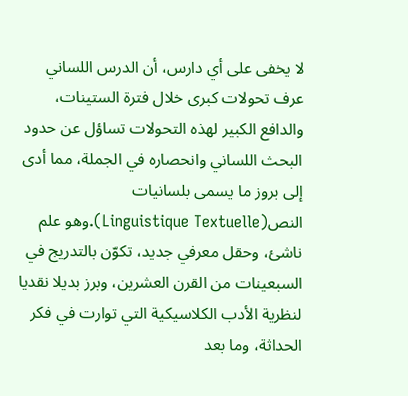لا يخفى على أي دارس، أن الدرس اللساني عرف تحولات كبرى خلال فترة الستينات، والدافع الكبير لهذه التحولات تساؤل عن حدود البحث اللساني وانحصاره في الجملة، مما أدى إلى بروز ما يسمى بلسانيات النص(Linguistique Textuelle).وهو علم ناشئ، وحقل معرفي جديد، تكوّن بالتدريج في السبعينات من القرن العشرين، وبرز بديلا نقديا لنظرية الأدب الكلاسيكية التي توارت في فكر الحداثة، وما بعد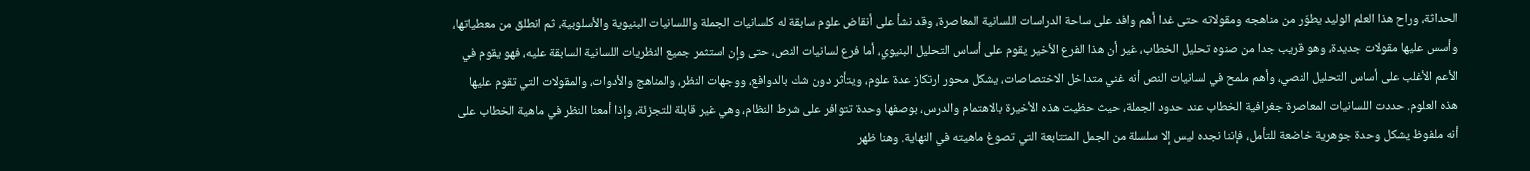الحداثة، وراح هذا العلم الوليد يطوّر من مناهجه ومقولاته حتى غدا أهم وافد على ساحة الدراسات اللسانية المعاصرة، وقد نشأ على أنقاض علوم سابقة له كلسانيات الجملة واللسانيات البنيوية والأسلوبية، ثم انطلق من معطياتها، وأسس عليها مقولات جديدة، وهو قريب جدا من صنوه تحليل الخطاب، غير أن هذا الفرع الأخير يقوم على أساس التحليل البنيوي، أما فرع لسانيات النص، حتى وإن استثمر جميع النظريات اللسانية السابقة عليه، فهو يقوم في الأعم الأغلب على أساس التحليل النصي، وأهم ملمح في لسانيات النص أنه غني متداخل الاختصاصات، يشكل محور ارتكاز عدة علوم، ويتأثر دون شك بالدوافع، ووجهات النظر، والمناهج والأدوات، والمقولات التي تقوم عليها هذه العلوم. حددت اللسانيات المعاصرة جغرافية الخطاب عند حدود الجملة، حيث حظيت هذه الأخيرة بالاهتمام والدرس، بوصفها وحدة تتوافر على شرط النظام، وهي غير قابلة للتجزئة، وإذا أمعنا النظر في ماهية الخطاب على أنه ملفوظ يشكل وحدة جوهرية خاضعة للتأمل، فإننا نجده ليس إلا سلسلة من الجمل المتتابعة التي تصوغ ماهيته في النهاية. وهنا ظهر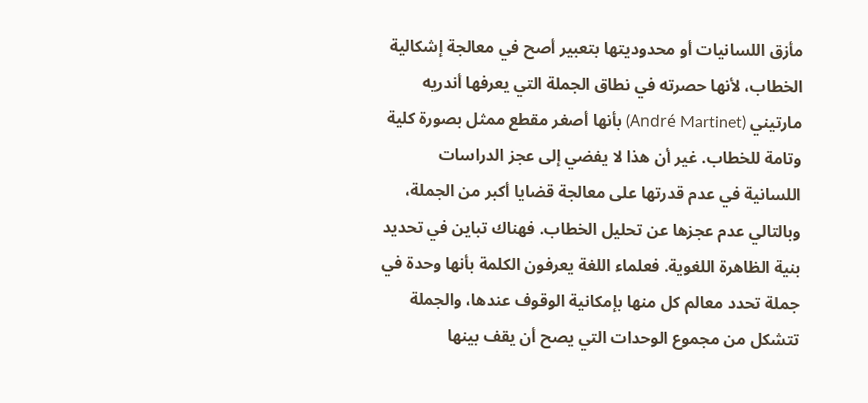مأزق اللسانيات أو محدوديتها بتعبير أصح في معالجة إشكالية الخطاب، لأنها حصرته في نطاق الجملة التي يعرفها أندريه مارتيني (André Martinet) بأنها أصغر مقطع ممثل بصورة كلية وتامة للخطاب. غير أن هذا لا يفضي إلى عجز الدراسات اللسانية في عدم قدرتها على معالجة قضايا أكبر من الجملة، وبالتالي عدم عجزها عن تحليل الخطاب. فهناك تباين في تحديد بنية الظاهرة اللغوية. فعلماء اللغة يعرفون الكلمة بأنها وحدة في جملة تحدد معالم كل منها بإمكانية الوقوف عندها، والجملة تتشكل من مجموع الوحدات التي يصح أن يقف بينها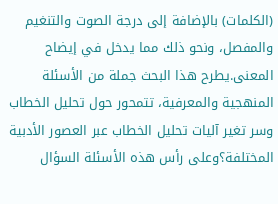(الكلمات) بالإضافة إلى درجة الصوت والتنغيم والمفصل، ونحو ذلك مما يدخل في إيضاح المعنى.يطرح هذا البحث جملة من الأسئلة المنهجية والمعرفية، تتمحور حول تحليل الخطاب وسر تغير آليات تحليل الخطاب عبر العصور الأدبية المختلفة؟وعلى رأس هذه الأسئلة السؤال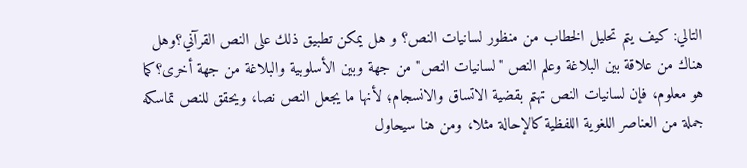التالي: كيف يتم تحليل الخطاب من منظور لسانيات النص؟ و هل يمكن تطبيق ذلك على النص القرآني؟وهل هناك من علاقة بين البلاغة وعلم النص "لسانيات النص" من جهة وبين الأسلوبية والبلاغة من جهة أخرى؟كما هو معلوم، فإن لسانيات النص تهتم بقضية الاتساق والانسجام؛ لأنها ما يجعل النص نصا، ويحقق للنص تماسكه جملة من العناصر اللغوية اللفظية كالإحالة مثلا، ومن هنا سيحاول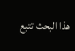هذا البحث تتبع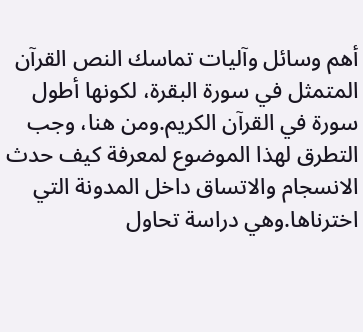أهم وسائل وآليات تماسك النص القرآن المتمثل في سورة البقرة، لكونها أطول سورة في القرآن الكريم.ومن هنا، وجب التطرق لهذا الموضوع لمعرفة كيف حدث الانسجام والاتساق داخل المدونة التي اخترناها.وهي دراسة تحاول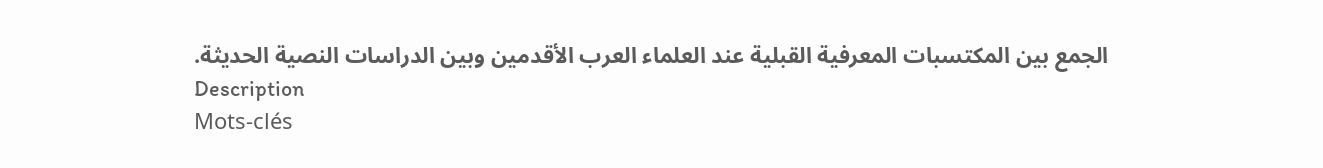الجمع بين المكتسبات المعرفية القبلية عند العلماء العرب الأقدمين وبين الدراسات النصية الحديثة.
Description
Mots-clés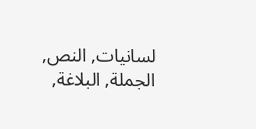لسانيات, النص, الجملة, البلاغة,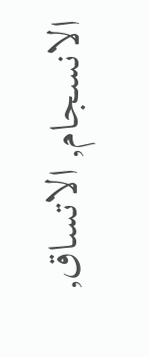الانسجام, الاتساق,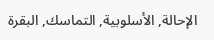الإحالة, الأسلوبية, التماسك, البقرة